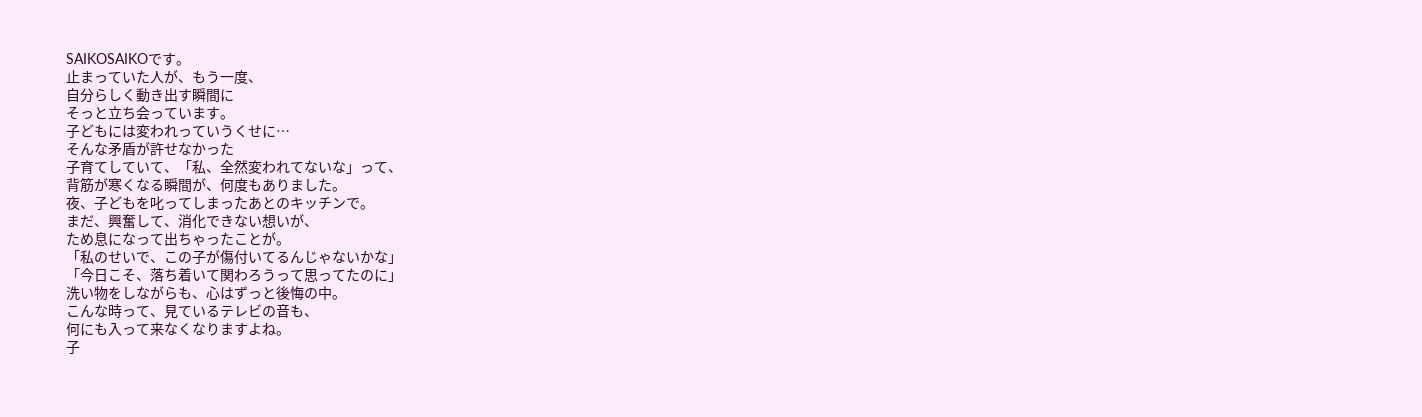SAIKOSAIKOです。
止まっていた人が、もう一度、
自分らしく動き出す瞬間に
そっと立ち会っています。
子どもには変われっていうくせに…
そんな矛盾が許せなかった
子育てしていて、「私、全然変われてないな」って、
背筋が寒くなる瞬間が、何度もありました。
夜、子どもを叱ってしまったあとのキッチンで。
まだ、興奮して、消化できない想いが、
ため息になって出ちゃったことが。
「私のせいで、この子が傷付いてるんじゃないかな」
「今日こそ、落ち着いて関わろうって思ってたのに」
洗い物をしながらも、心はずっと後悔の中。
こんな時って、見ているテレビの音も、
何にも入って来なくなりますよね。
子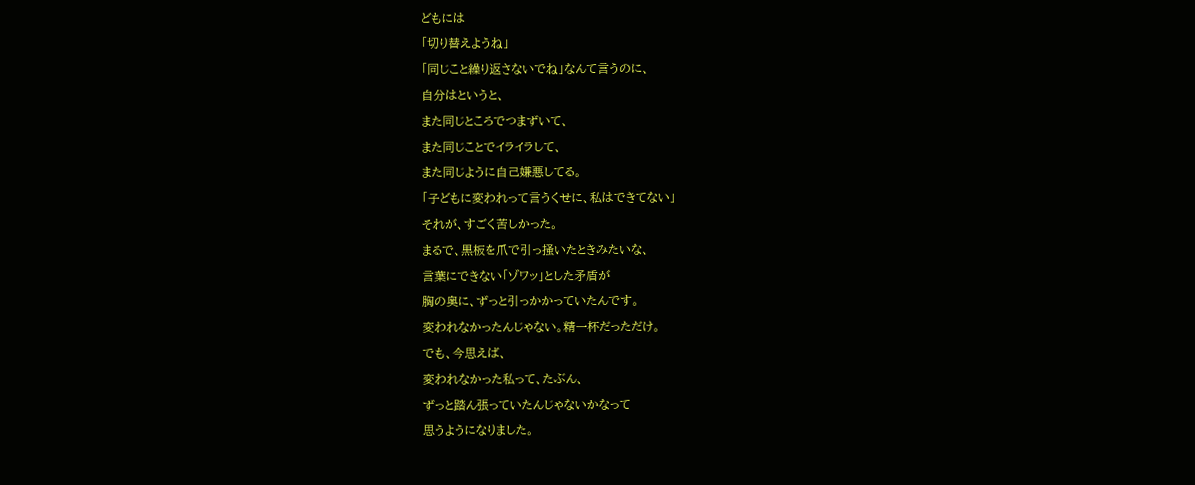どもには
「切り替えようね」
「同じこと繰り返さないでね」なんて言うのに、
自分はというと、
また同じところでつまずいて、
また同じことでイライラして、
また同じように自己嫌悪してる。
「子どもに変われって言うくせに、私はできてない」
それが、すごく苦しかった。
まるで、黒板を爪で引っ掻いたときみたいな、
言葉にできない「ゾワッ」とした矛盾が
胸の奥に、ずっと引っかかっていたんです。
変われなかったんじゃない。精一杯だっただけ。
でも、今思えば、
変われなかった私って、たぶん、
ずっと踏ん張っていたんじゃないかなって
思うようになりました。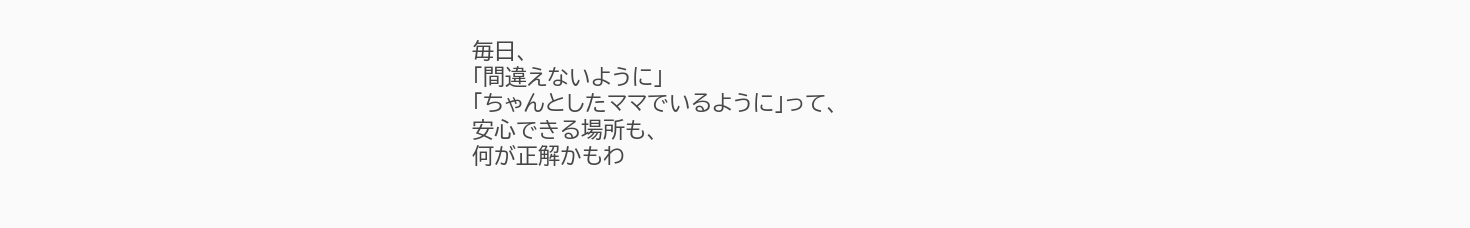毎日、
「間違えないように」
「ちゃんとしたママでいるように」って、
安心できる場所も、
何が正解かもわ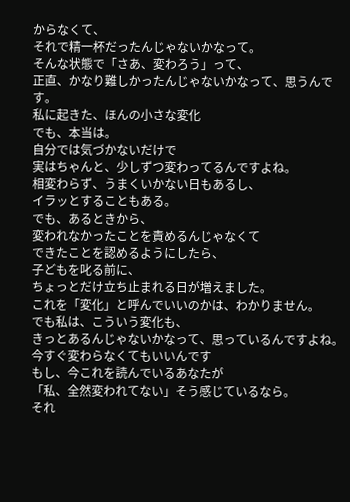からなくて、
それで精一杯だったんじゃないかなって。
そんな状態で「さあ、変わろう」って、
正直、かなり難しかったんじゃないかなって、思うんです。
私に起きた、ほんの小さな変化
でも、本当は。
自分では気づかないだけで
実はちゃんと、少しずつ変わってるんですよね。
相変わらず、うまくいかない日もあるし、
イラッとすることもある。
でも、あるときから、
変われなかったことを責めるんじゃなくて
できたことを認めるようにしたら、
子どもを叱る前に、
ちょっとだけ立ち止まれる日が増えました。
これを「変化」と呼んでいいのかは、わかりません。
でも私は、こういう変化も、
きっとあるんじゃないかなって、思っているんですよね。
今すぐ変わらなくてもいいんです
もし、今これを読んでいるあなたが
「私、全然変われてない」そう感じているなら。
それ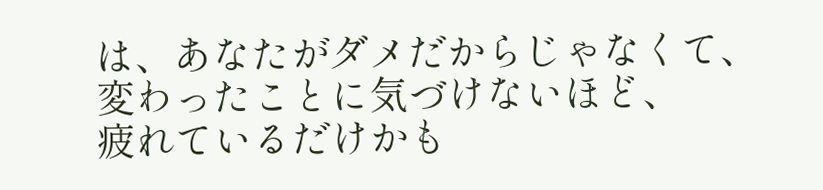は、あなたがダメだからじゃなくて、
変わったことに気づけないほど、
疲れているだけかも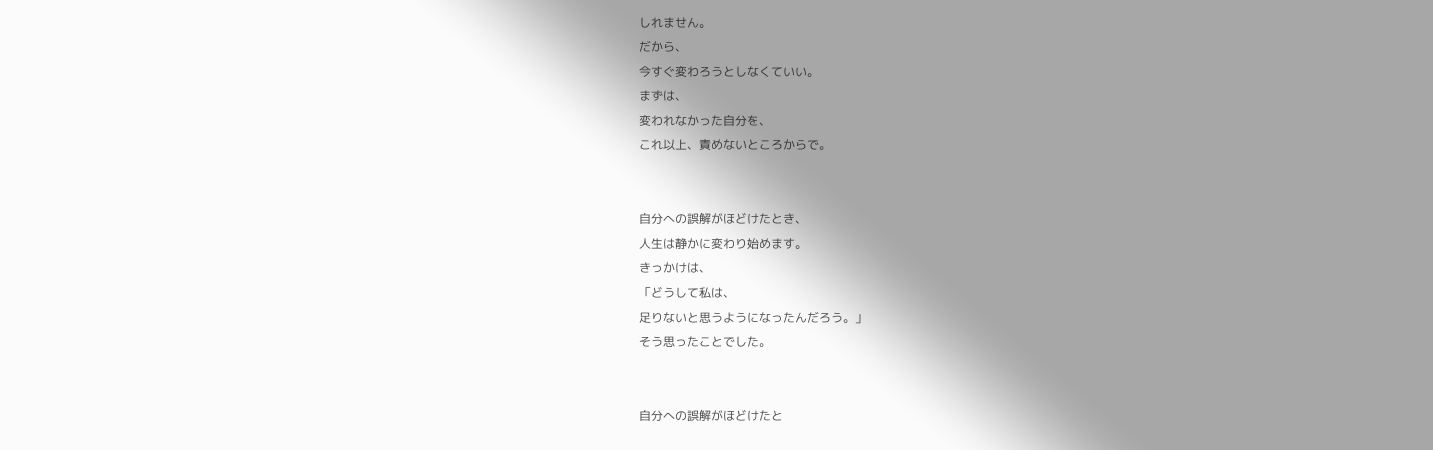しれません。
だから、
今すぐ変わろうとしなくていい。
まずは、
変われなかった自分を、
これ以上、責めないところからで。


自分への誤解がほどけたとき、
人生は静かに変わり始めます。
きっかけは、
「どうして私は、
足りないと思うようになったんだろう。」
そう思ったことでした。


自分への誤解がほどけたと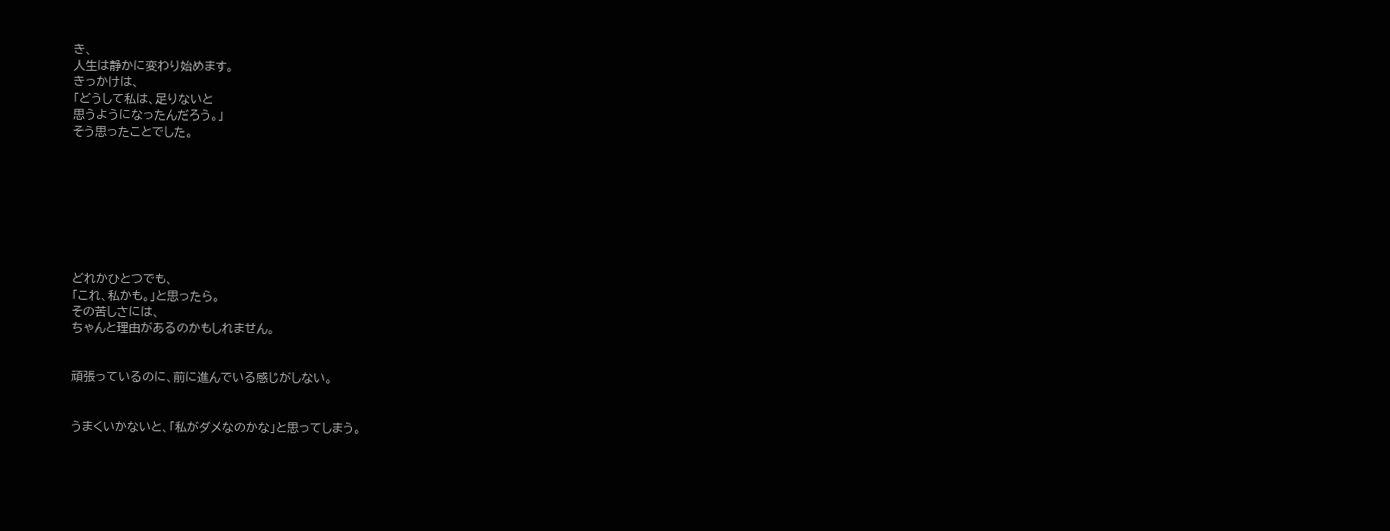き、
人生は静かに変わり始めます。
きっかけは、
「どうして私は、足りないと
思うようになったんだろう。」
そう思ったことでした。








どれかひとつでも、
「これ、私かも。」と思ったら。
その苦しさには、
ちゃんと理由があるのかもしれません。


頑張っているのに、前に進んでいる感じがしない。


うまくいかないと、「私がダメなのかな」と思ってしまう。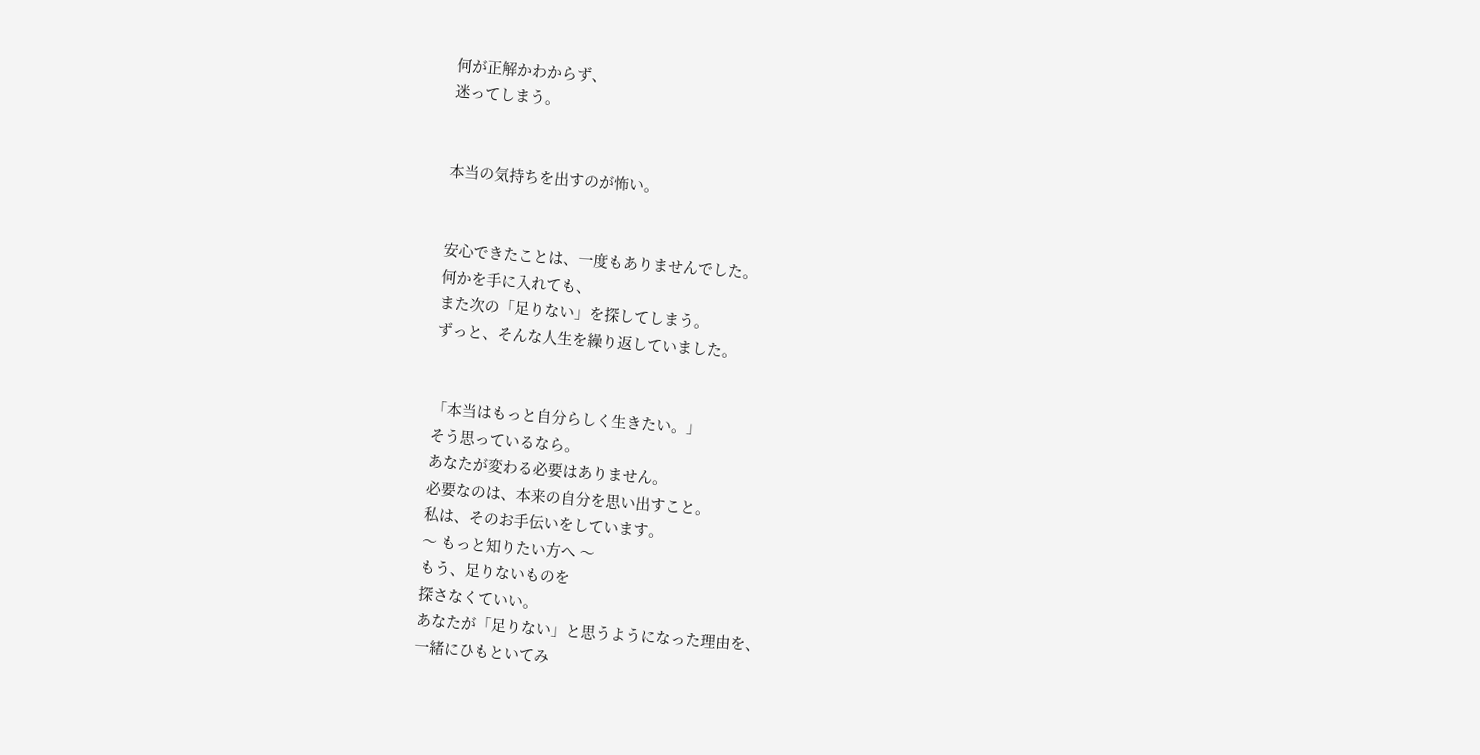何が正解かわからず、
迷ってしまう。


本当の気持ちを出すのが怖い。


安心できたことは、一度もありませんでした。
何かを手に入れても、
また次の「足りない」を探してしまう。
ずっと、そんな人生を繰り返していました。


「本当はもっと自分らしく生きたい。」
そう思っているなら。
あなたが変わる必要はありません。
必要なのは、本来の自分を思い出すこと。
私は、そのお手伝いをしています。
〜 もっと知りたい方へ 〜
もう、足りないものを
探さなくていい。
あなたが「足りない」と思うようになった理由を、
一緒にひもといてみ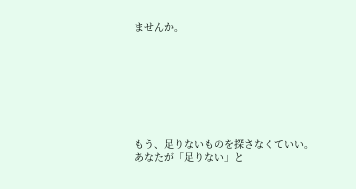ませんか。








もう、足りないものを探さなくていい。
あなたが「足りない」と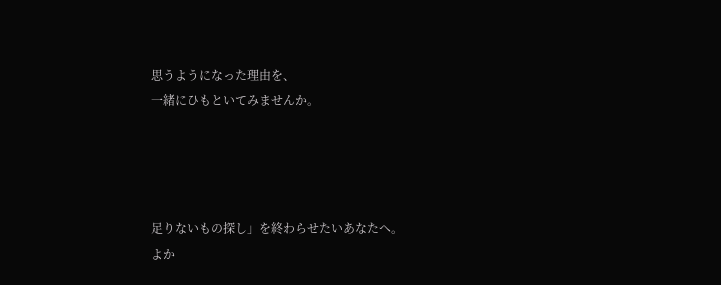思うようになった理由を、
一緒にひもといてみませんか。




足りないもの探し」を終わらせたいあなたへ。
よか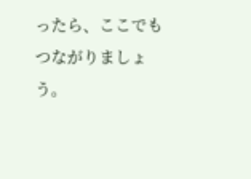ったら、ここでもつながりましょう。